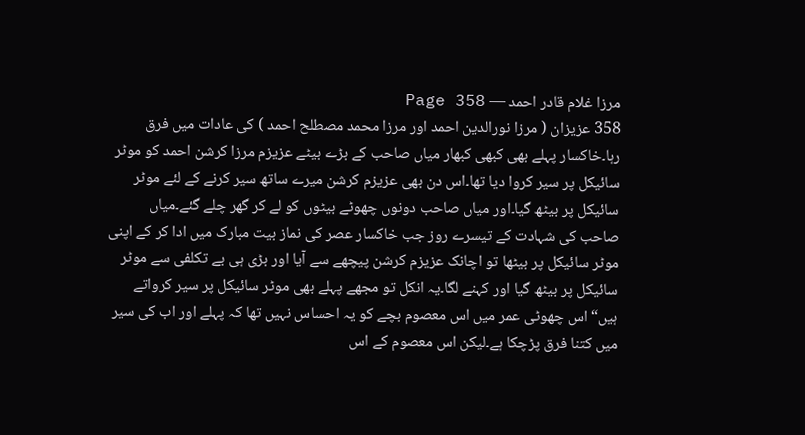مرزا غلام قادر احمد — Page 358
358 عزیزان ( مرزا نورالدین احمد اور مرزا محمد مصطلح احمد ) کی عادات میں فرق رہا۔خاکسار پہلے بھی کبھی کبھار میاں صاحب کے بڑے بیٹے عزیزم مرزا کرشن احمد کو موٹر سائیکل پر سیر کروا دیا تھا۔اس دن بھی عزیزم کرشن میرے ساتھ سیر کرنے کے لئے موٹر سائیکل پر بیٹھ گیا۔اور میاں صاحب دونوں چھوٹے بیٹوں کو لے کر گھر چلے گئے۔میاں صاحب کی شہادت کے تیسرے روز جب خاکسار عصر کی نماز بیت مبارک میں ادا کر کے اپنی موٹر سائیکل پر بیٹھا تو اچانک عزیزم کرشن پیچھے سے آیا اور بڑی ہی بے تکلفی سے موٹر سائیکل پر بیٹھ گیا اور کہنے لگا۔یہ انکل تو مجھے پہلے بھی موٹر سائیکل پر سیر کرواتے ہیں“ اس چھوٹی عمر میں اس معصوم بچے کو یہ احساس نہیں تھا کہ پہلے اور اب کی سیر میں کتنا فرق پڑچکا ہے۔لیکن اس معصوم کے اس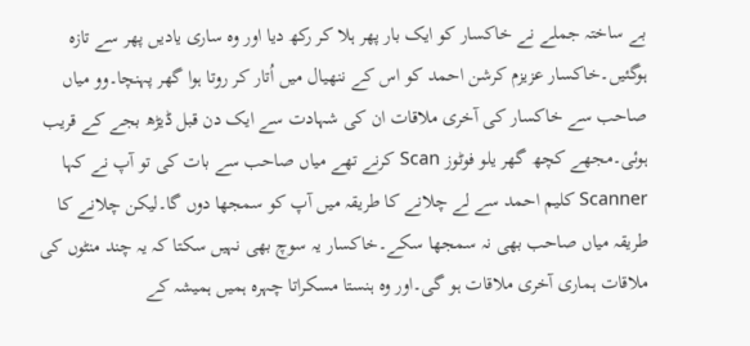بے ساختہ جملے نے خاکسار کو ایک بار پھر ہلا کر رکھ دیا اور وہ ساری یادیں پھر سے تازہ ہوگئیں۔خاکسار عزیزم کرشن احمد کو اس کے ننھیال میں اُتار کر روتا ہوا گھر پہنچا۔وو میاں صاحب سے خاکسار کی آخری ملاقات ان کی شہادت سے ایک دن قبل ڈیڑھ بجے کے قریب ہوئی۔مجھے کچھ گھر یلو فوٹوز Scan کرنے تھے میاں صاحب سے بات کی تو آپ نے کہا Scanner کلیم احمد سے لے چلانے کا طریقہ میں آپ کو سمجھا دوں گا۔لیکن چلانے کا طریقہ میاں صاحب بھی نہ سمجھا سکے۔خاکسار یہ سوچ بھی نہیں سکتا کہ یہ چند منٹوں کی ملاقات ہماری آخری ملاقات ہو گی۔اور وہ ہنستا مسکراتا چہرہ ہمیں ہمیشہ کے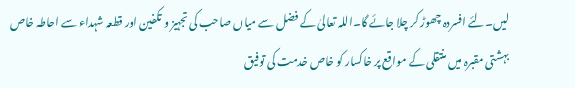لیں۔لئے افسردہ چھوڑ کر چلا جائے گا۔اللہ تعالیٰ کے فضل سے میاں صاحب کی تجہیز و تکفین اور قطعہ شہداء سے احاطہ خاص بہشتی مقبرہ میں منتقلی کے مواقع پر خاکسار کو خاص خدمت کی توفیق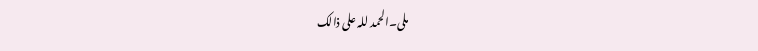ملی۔الحمد للہ علی ذالک